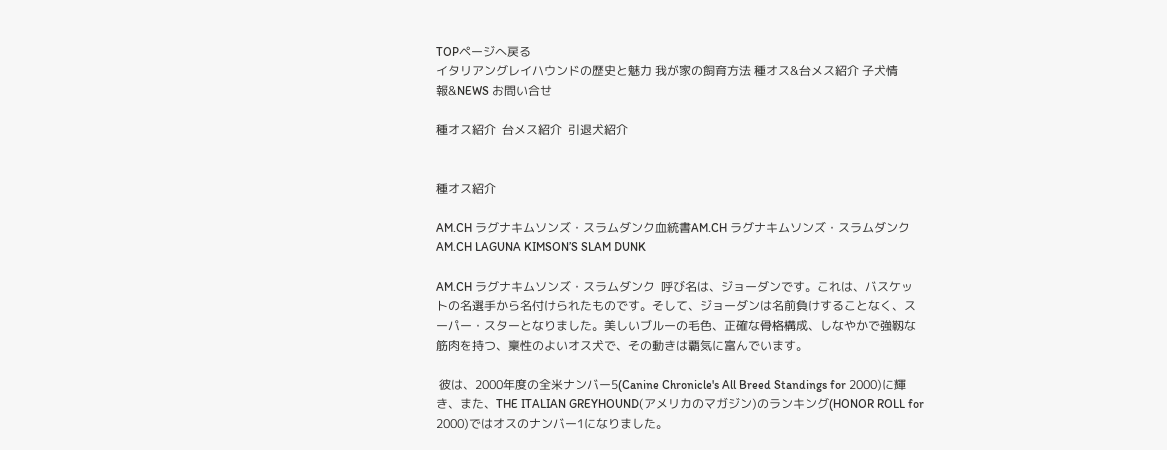TOPページへ戻る
イタリアングレイハウンドの歴史と魅力 我が家の飼育方法 種オス&台メス紹介 子犬情報&NEWS お問い合せ

種オス紹介  台メス紹介  引退犬紹介


種オス紹介

AM.CH ラグナキムソンズ・スラムダンク血統書AM.CH ラグナキムソンズ・スラムダンク
AM.CH LAGUNA KIMSON’S SLAM DUNK

AM.CH ラグナキムソンズ・スラムダンク  呼び名は、ジョーダンです。これは、バスケットの名選手から名付けられたものです。そして、ジョーダンは名前負けすることなく、スーパー・スターとなりました。美しいブルーの毛色、正確な骨格構成、しなやかで強靱な筋肉を持つ、稟性のよいオス犬で、その動きは覇気に富んでいます。

 彼は、2000年度の全米ナンバー5(Canine Chronicle's All Breed Standings for 2000)に輝き、また、THE ITALIAN GREYHOUND(アメリカのマガジン)のランキング(HONOR ROLL for 2000)ではオスのナンバー1になりました。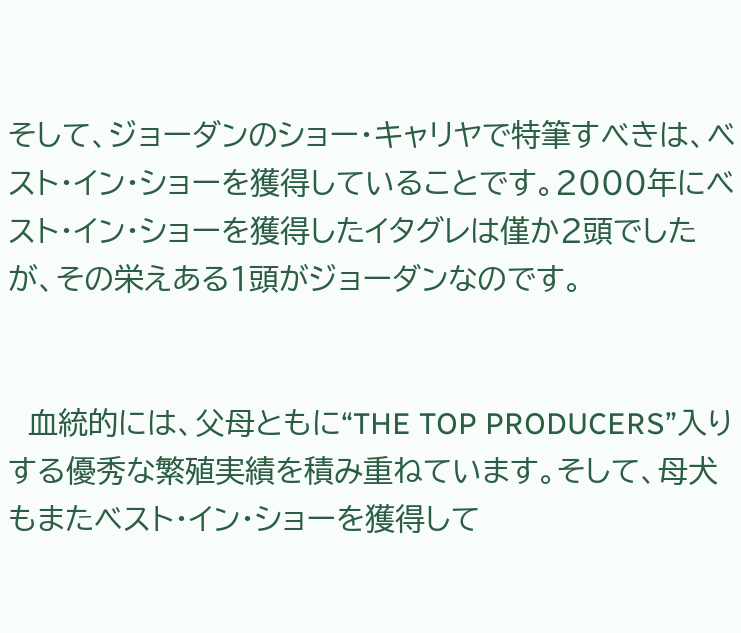そして、ジョーダンのショー・キャリヤで特筆すべきは、ベスト・イン・ショーを獲得していることです。2000年にベスト・イン・ショーを獲得したイタグレは僅か2頭でしたが、その栄えある1頭がジョーダンなのです。


  血統的には、父母ともに“THE TOP PRODUCERS”入りする優秀な繁殖実績を積み重ねています。そして、母犬もまたベスト・イン・ショーを獲得して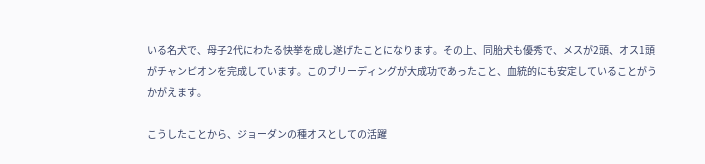いる名犬で、母子2代にわたる快挙を成し遂げたことになります。その上、同胎犬も優秀で、メスが2頭、オス1頭がチャンピオンを完成しています。このブリーディングが大成功であったこと、血統的にも安定していることがうかがえます。

こうしたことから、ジョーダンの種オスとしての活躍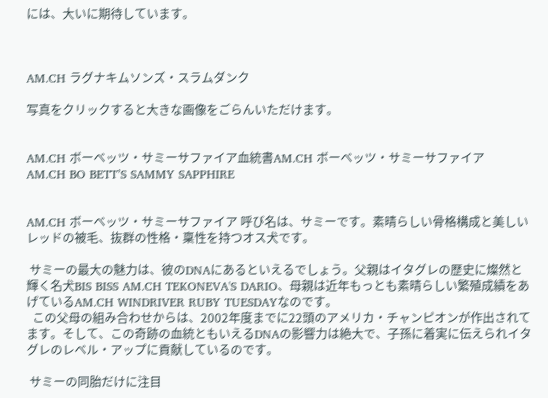には、大いに期待しています。



AM.CH ラグナキムソンズ・スラムダンク

写真をクリックすると大きな画像をごらんいただけます。


AM.CH ボーベッツ・サミーサファイア血統書AM.CH ボーベッツ・サミーサファイア
AM.CH BO BETT’S SAMMY SAPPHIRE


AM.CH ボーベッツ・サミーサファイア 呼び名は、サミーです。素晴らしい骨格構成と美しいレッドの被毛、抜群の性格・稟性を持つオス犬です。

 サミーの最大の魅力は、彼のDNAにあるといえるでしょう。父親はイタグレの歴史に燦然と輝く名犬BIS BISS AM.CH TEKONEVA'S DARIO、母親は近年もっとも素晴らしい繁殖成績をあげているAM.CH WINDRIVER RUBY TUESDAYなのです。
  この父母の組み合わせからは、2002年度までに22頭のアメリカ・チャンピオンが作出されてます。そして、この奇跡の血統ともいえるDNAの影響力は絶大で、子孫に着実に伝えられイタグレのレベル・アップに貢献しているのです。

 サミーの同胎だけに注目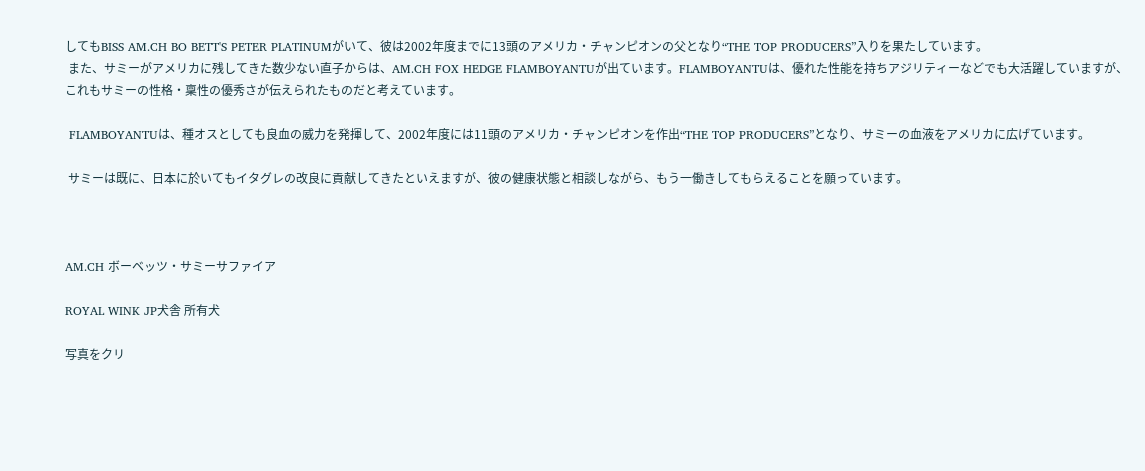してもBISS AM.CH BO BETT'S PETER PLATINUMがいて、彼は2002年度までに13頭のアメリカ・チャンピオンの父となり“THE TOP PRODUCERS”入りを果たしています。
 また、サミーがアメリカに残してきた数少ない直子からは、AM.CH FOX HEDGE FLAMBOYANTUが出ています。FLAMBOYANTUは、優れた性能を持ちアジリティーなどでも大活躍していますが、これもサミーの性格・稟性の優秀さが伝えられたものだと考えています。

 FLAMBOYANTUは、種オスとしても良血の威力を発揮して、2002年度には11頭のアメリカ・チャンピオンを作出“THE TOP PRODUCERS”となり、サミーの血液をアメリカに広げています。

 サミーは既に、日本に於いてもイタグレの改良に貢献してきたといえますが、彼の健康状態と相談しながら、もう一働きしてもらえることを願っています。



AM.CH ボーベッツ・サミーサファイア

ROYAL WINK JP犬舎 所有犬

写真をクリ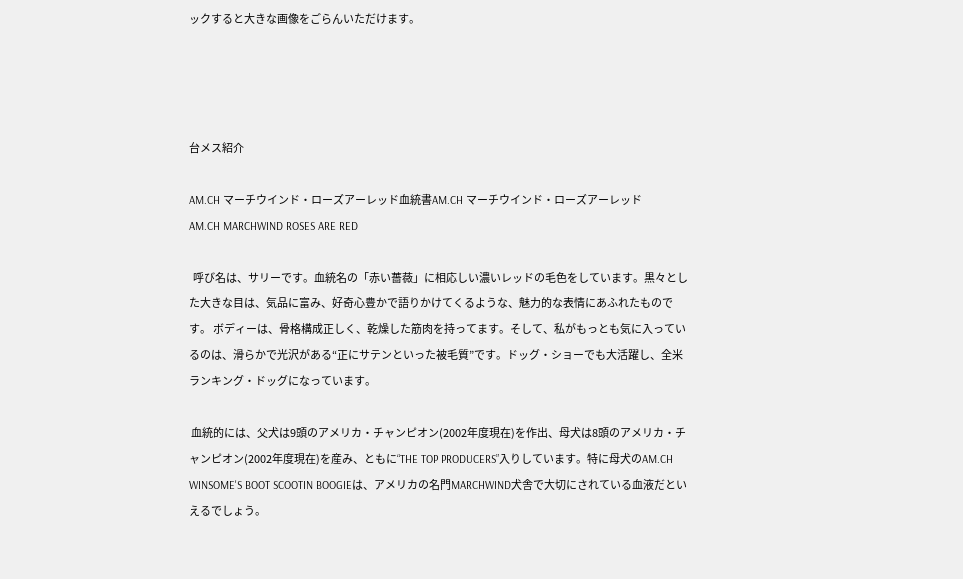ックすると大きな画像をごらんいただけます。




台メス紹介

AM.CH マーチウインド・ローズアーレッド血統書AM.CH マーチウインド・ローズアーレッド
AM.CH MARCHWIND ROSES ARE RED

  呼び名は、サリーです。血統名の「赤い薔薇」に相応しい濃いレッドの毛色をしています。黒々とした大きな目は、気品に富み、好奇心豊かで語りかけてくるような、魅力的な表情にあふれたものです。 ボディーは、骨格構成正しく、乾燥した筋肉を持ってます。そして、私がもっとも気に入っているのは、滑らかで光沢がある“正にサテンといった被毛質”です。ドッグ・ショーでも大活躍し、全米ランキング・ドッグになっています。

 血統的には、父犬は9頭のアメリカ・チャンピオン(2002年度現在)を作出、母犬は8頭のアメリカ・チャンピオン(2002年度現在)を産み、ともに“THE TOP PRODUCERS”入りしています。特に母犬のAM.CH WINSOME'S BOOT SCOOTIN BOOGIEは、アメリカの名門MARCHWIND犬舎で大切にされている血液だといえるでしょう。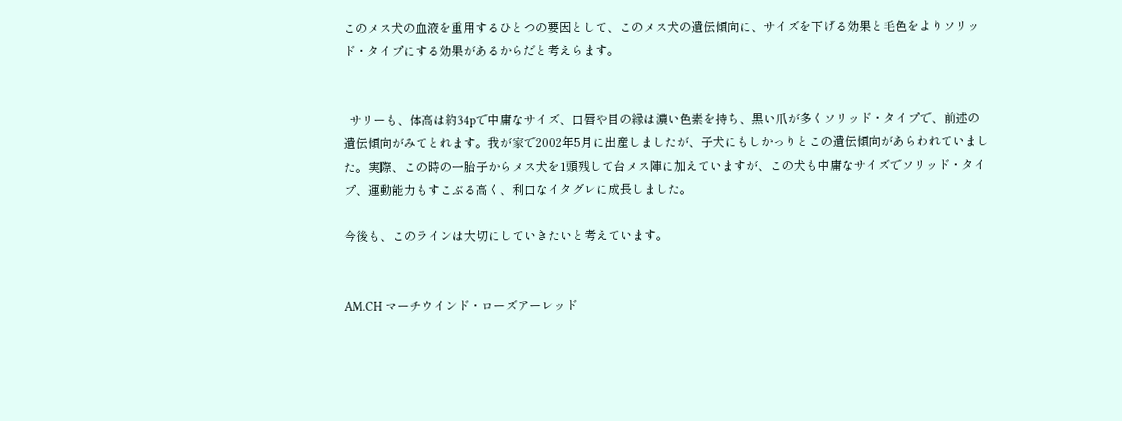このメス犬の血液を重用するひとつの要因として、このメス犬の遺伝傾向に、サイズを下げる効果と毛色をよりソリッド・タイプにする効果があるからだと考えらます。


  サリーも、体高は約34pで中庸なサイズ、口唇や目の縁は濃い色素を持ち、黒い爪が多くソリッド・タイプで、前述の遺伝傾向がみてとれます。我が家で2002年5月に出産しましたが、子犬にもしかっりとこの遺伝傾向があらわれていました。実際、この時の一胎子からメス犬を1頭残して台メス陣に加えていますが、この犬も中庸なサイズでソリッド・タイプ、運動能力もすこぶる高く、利口なイタグレに成長しました。

今後も、このラインは大切にしていきたいと考えています。


AM.CH マーチウインド・ローズアーレッド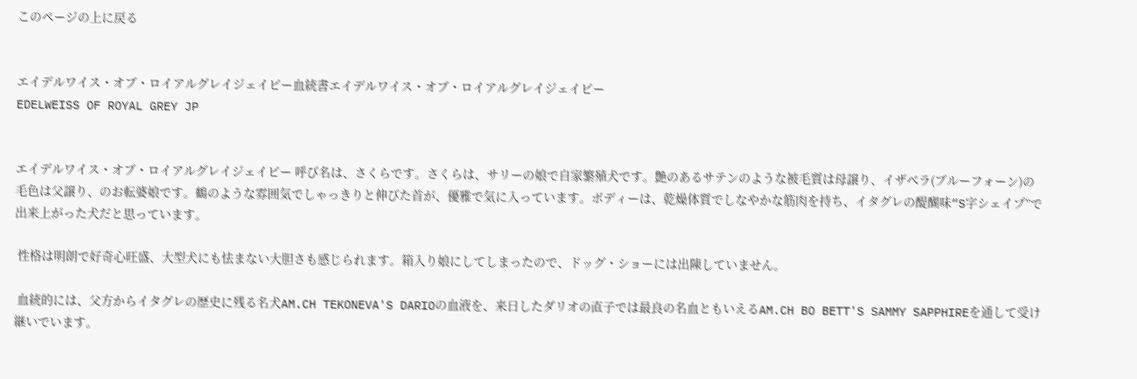このページの上に戻る


エイデルワイス・オブ・ロイアルグレイジェイピー血統書エイデルワイス・オブ・ロイアルグレイジェイピー
EDELWEISS OF ROYAL GREY JP


エイデルワイス・オブ・ロイアルグレイジェイピー 呼び名は、さくらです。さくらは、サリーの娘で自家繁殖犬です。艶のあるサテンのような被毛質は母譲り、イザベラ(ブルーフォーン)の毛色は父譲り、のお転婆娘です。鶴のような雰囲気でしゃっきりと伸びた首が、優雅で気に入っています。ボディーは、乾燥体質でしなやかな筋肉を持ち、イタグレの醍醐味“S字シェイプ”で出来上がった犬だと思っています。

 性格は明朗で好奇心旺盛、大型犬にも怯まない大胆さも感じられます。箱入り娘にしてしまったので、ドッグ・ショーには出陳していません。

 血統的には、父方からイタグレの歴史に残る名犬AM.CH TEKONEVA'S DARIOの血液を、来日したダリオの直子では最良の名血ともいえるAM.CH BO BETT'S SAMMY SAPPHIREを通して受け継いでいます。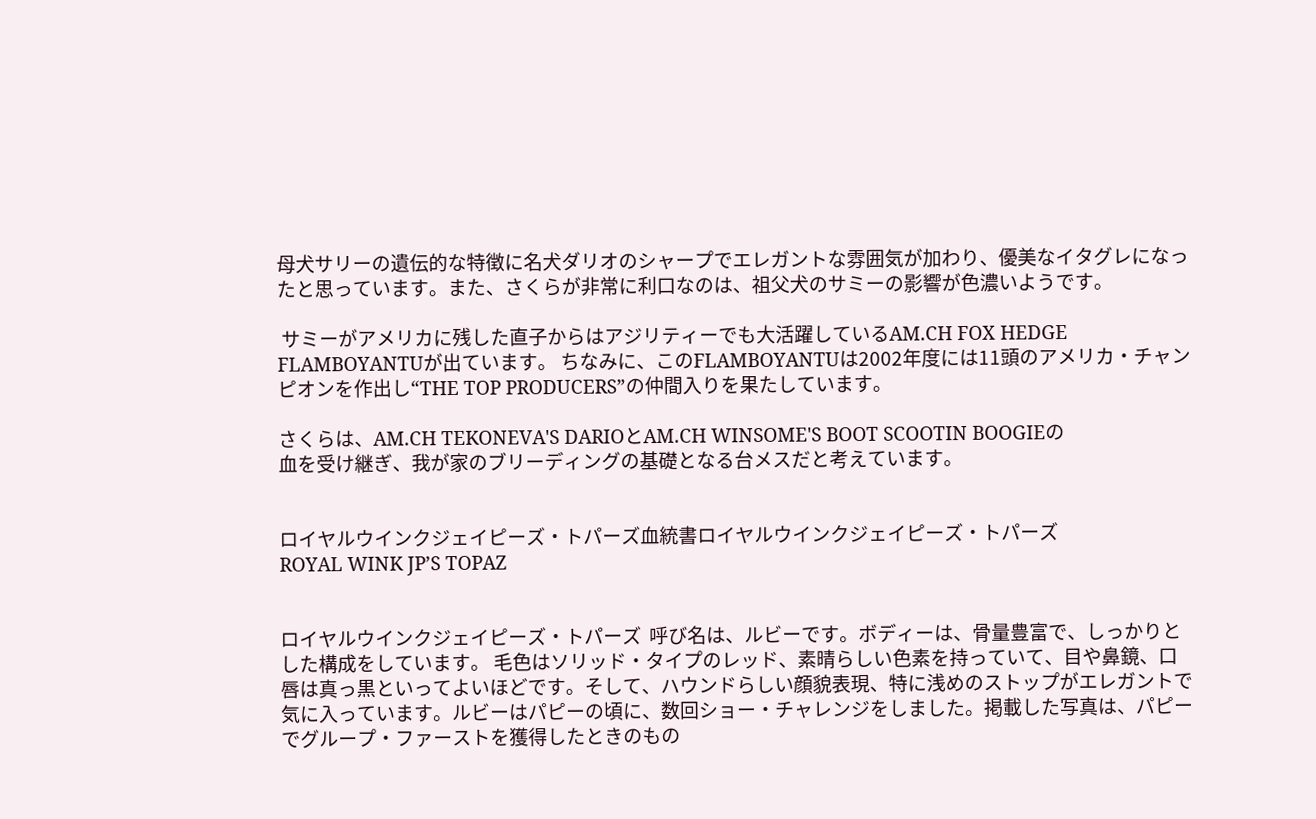母犬サリーの遺伝的な特徴に名犬ダリオのシャープでエレガントな雰囲気が加わり、優美なイタグレになったと思っています。また、さくらが非常に利口なのは、祖父犬のサミーの影響が色濃いようです。

 サミーがアメリカに残した直子からはアジリティーでも大活躍しているAM.CH FOX HEDGE FLAMBOYANTUが出ています。 ちなみに、このFLAMBOYANTUは2002年度には11頭のアメリカ・チャンピオンを作出し“THE TOP PRODUCERS”の仲間入りを果たしています。

さくらは、AM.CH TEKONEVA'S DARIOとAM.CH WINSOME'S BOOT SCOOTIN BOOGIEの
血を受け継ぎ、我が家のブリーディングの基礎となる台メスだと考えています。


ロイヤルウインクジェイピーズ・トパーズ血統書ロイヤルウインクジェイピーズ・トパーズ
ROYAL WINK JP’S TOPAZ


ロイヤルウインクジェイピーズ・トパーズ  呼び名は、ルビーです。ボディーは、骨量豊富で、しっかりとした構成をしています。 毛色はソリッド・タイプのレッド、素晴らしい色素を持っていて、目や鼻鏡、口唇は真っ黒といってよいほどです。そして、ハウンドらしい顔貌表現、特に浅めのストップがエレガントで気に入っています。ルビーはパピーの頃に、数回ショー・チャレンジをしました。掲載した写真は、パピーでグループ・ファーストを獲得したときのもの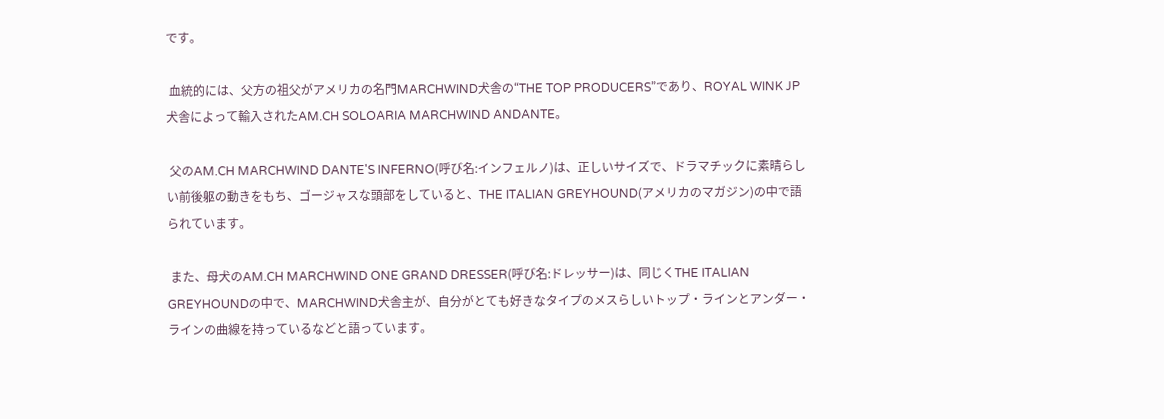です。

 血統的には、父方の祖父がアメリカの名門MARCHWIND犬舎の“THE TOP PRODUCERS”であり、ROYAL WINK JP犬舎によって輸入されたAM.CH SOLOARIA MARCHWIND ANDANTE。

 父のAM.CH MARCHWIND DANTE'S INFERNO(呼び名:インフェルノ)は、正しいサイズで、ドラマチックに素晴らしい前後躯の動きをもち、ゴージャスな頭部をしていると、THE ITALIAN GREYHOUND(アメリカのマガジン)の中で語られています。

 また、母犬のAM.CH MARCHWIND ONE GRAND DRESSER(呼び名:ドレッサー)は、同じくTHE ITALIAN GREYHOUNDの中で、MARCHWIND犬舎主が、自分がとても好きなタイプのメスらしいトップ・ラインとアンダー・ラインの曲線を持っているなどと語っています。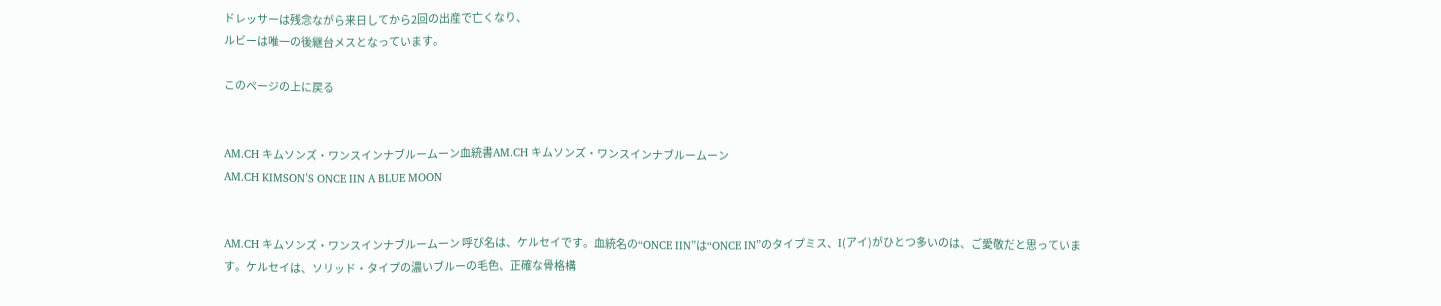ドレッサーは残念ながら来日してから2回の出産で亡くなり、
ルビーは唯一の後継台メスとなっています。

このページの上に戻る


AM.CH キムソンズ・ワンスインナブルームーン血統書AM.CH キムソンズ・ワンスインナブルームーン
AM.CH KIMSON’S ONCE IIN A BLUE MOON


AM.CH キムソンズ・ワンスインナブルームーン 呼び名は、ケルセイです。血統名の“ONCE IIN”は“ONCE IN”のタイプミス、I(アイ)がひとつ多いのは、ご愛敬だと思っています。ケルセイは、ソリッド・タイプの濃いブルーの毛色、正確な骨格構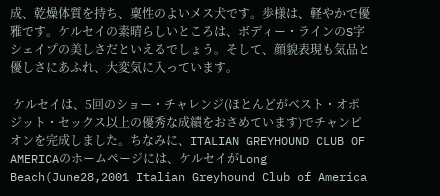成、乾燥体質を持ち、稟性のよいメス犬です。歩様は、軽やかで優雅です。ケルセイの素晴らしいところは、ボディー・ラインのS字シェイプの美しさだといえるでしょう。そして、顔貌表現も気品と優しさにあふれ、大変気に入っています。

 ケルセイは、5回のショー・チャレンジ(ほとんどがベスト・オポジット・セックス以上の優秀な成績をおさめています)でチャンピオンを完成しました。ちなみに、ITALIAN GREYHOUND CLUB OF AMERICAのホームページには、ケルセイがLong Beach(June28,2001 Italian Greyhound Club of America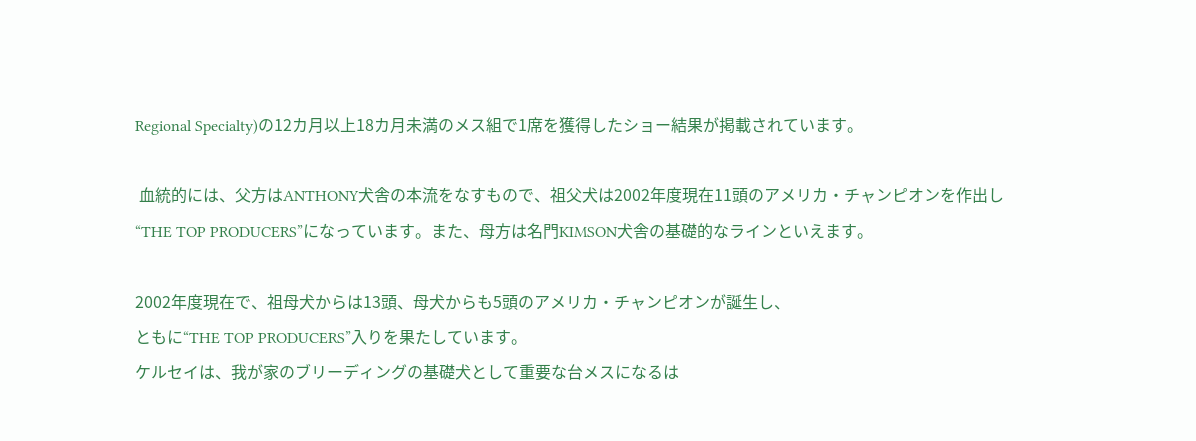Regional Specialty)の12カ月以上18カ月未満のメス組で1席を獲得したショー結果が掲載されています。

 血統的には、父方はANTHONY犬舎の本流をなすもので、祖父犬は2002年度現在11頭のアメリカ・チャンピオンを作出し“THE TOP PRODUCERS”になっています。また、母方は名門KIMSON犬舎の基礎的なラインといえます。

2002年度現在で、祖母犬からは13頭、母犬からも5頭のアメリカ・チャンピオンが誕生し、
ともに“THE TOP PRODUCERS”入りを果たしています。
ケルセイは、我が家のブリーディングの基礎犬として重要な台メスになるは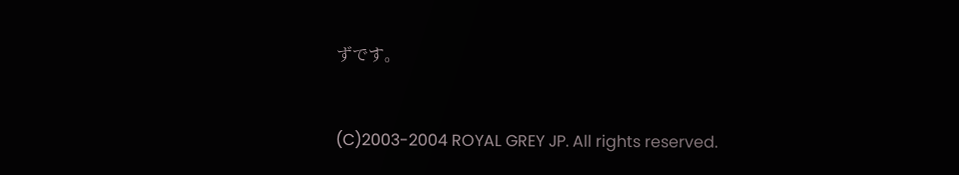ずです。


(C)2003-2004 ROYAL GREY JP. All rights reserved.